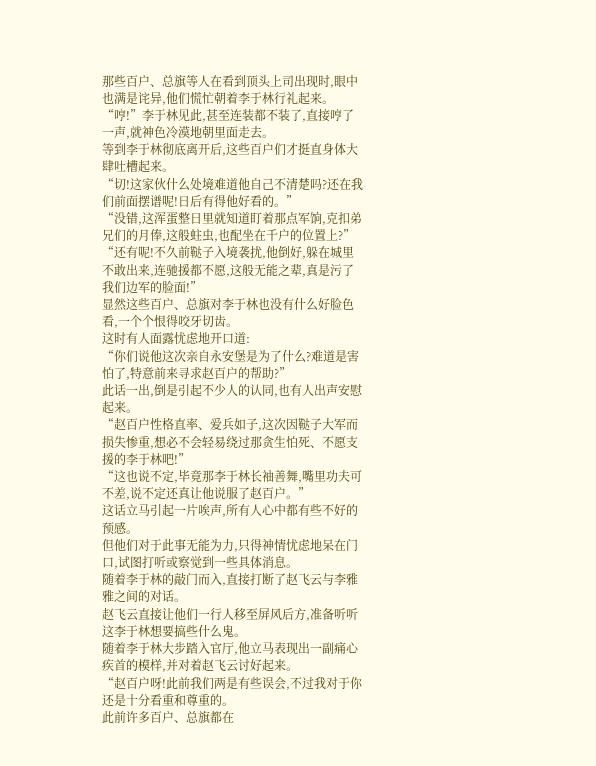那些百户、总旗等人在看到顶头上司出现时,眼中也满是诧异,他们慌忙朝着李于林行礼起来。
“哼!”李于林见此,甚至连装都不装了,直接哼了一声,就神色冷漠地朝里面走去。
等到李于林彻底离开后,这些百户们才挺直身体大肆吐槽起来。
“切!这家伙什么处境难道他自己不清楚吗?还在我们前面摆谱呢!日后有得他好看的。”
“没错,这浑蛋整日里就知道盯着那点军饷,克扣弟兄们的月俸,这般蛀虫,也配坐在千户的位置上?”
“还有呢!不久前鞑子入境袭扰,他倒好,躲在城里不敢出来,连驰援都不愿,这般无能之辈,真是污了我们边军的脸面!”
显然这些百户、总旗对李于林也没有什么好脸色看,一个个恨得咬牙切齿。
这时有人面露忧虑地开口道:
“你们说他这次亲自永安堡是为了什么?难道是害怕了,特意前来寻求赵百户的帮助?”
此话一出,倒是引起不少人的认同,也有人出声安慰起来。
“赵百户性格直率、爱兵如子,这次因鞑子大军而损失惨重,想必不会轻易绕过那贪生怕死、不愿支援的李于林吧!”
“这也说不定,毕竟那李于林长袖善舞,嘴里功夫可不差,说不定还真让他说服了赵百户。”
这话立马引起一片唉声,所有人心中都有些不好的预感。
但他们对于此事无能为力,只得神情忧虑地呆在门口,试图打听或察觉到一些具体消息。
随着李于林的敲门而入,直接打断了赵飞云与李雅雅之间的对话。
赵飞云直接让他们一行人移至屏风后方,准备听听这李于林想要搞些什么鬼。
随着李于林大步踏入官厅,他立马表现出一副痛心疾首的模样,并对着赵飞云讨好起来。
“赵百户呀!此前我们两是有些误会,不过我对于你还是十分看重和尊重的。
此前许多百户、总旗都在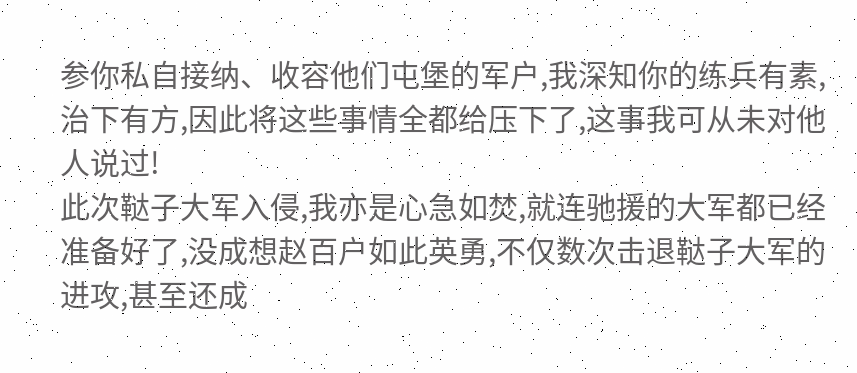参你私自接纳、收容他们屯堡的军户,我深知你的练兵有素,治下有方,因此将这些事情全都给压下了,这事我可从未对他人说过!
此次鞑子大军入侵,我亦是心急如焚,就连驰援的大军都已经准备好了,没成想赵百户如此英勇,不仅数次击退鞑子大军的进攻,甚至还成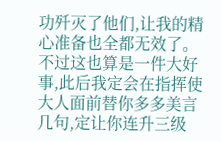功歼灭了他们,让我的精心准备也全都无效了。
不过这也算是一件大好事,此后我定会在指挥使大人面前替你多多美言几句,定让你连升三级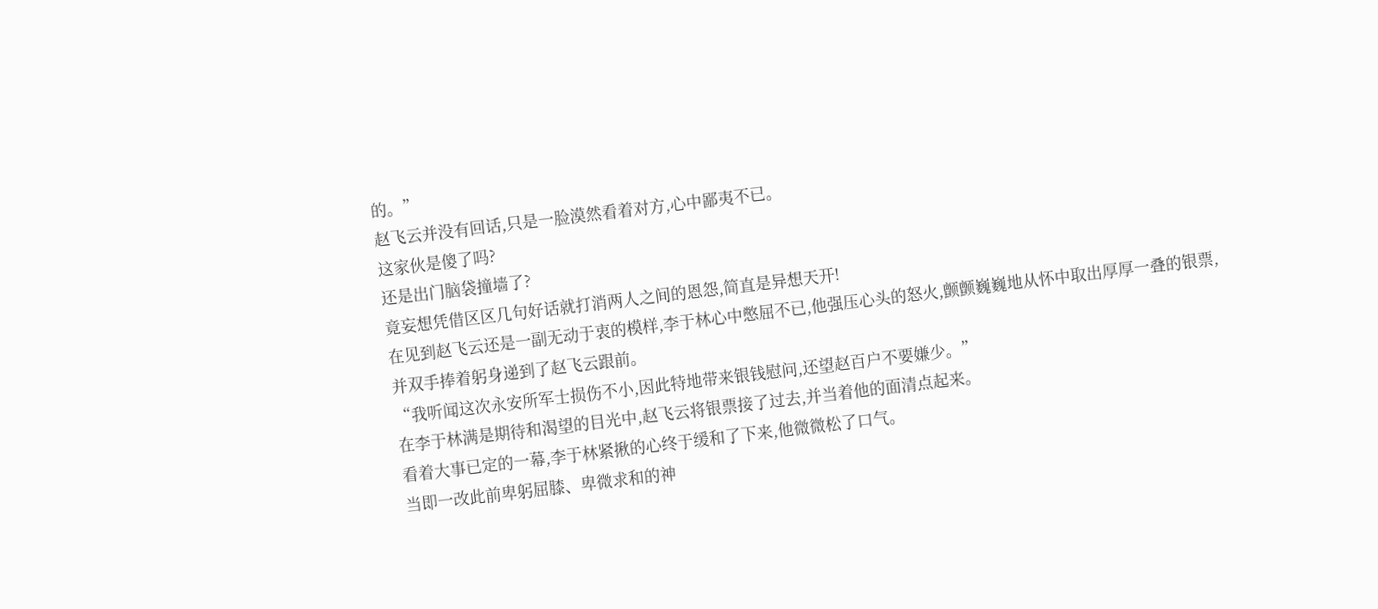的。”
赵飞云并没有回话,只是一脸漠然看着对方,心中鄙夷不已。
这家伙是傻了吗?
还是出门脑袋撞墙了?
竟妄想凭借区区几句好话就打消两人之间的恩怨,简直是异想天开!
在见到赵飞云还是一副无动于衷的模样,李于林心中憋屈不已,他强压心头的怒火,颤颤巍巍地从怀中取出厚厚一叠的银票,并双手捧着躬身递到了赵飞云跟前。
“我听闻这次永安所军士损伤不小,因此特地带来银钱慰问,还望赵百户不要嫌少。”
在李于林满是期待和渴望的目光中,赵飞云将银票接了过去,并当着他的面清点起来。
看着大事已定的一幕,李于林紧揪的心终于缓和了下来,他微微松了口气。
当即一改此前卑躬屈膝、卑微求和的神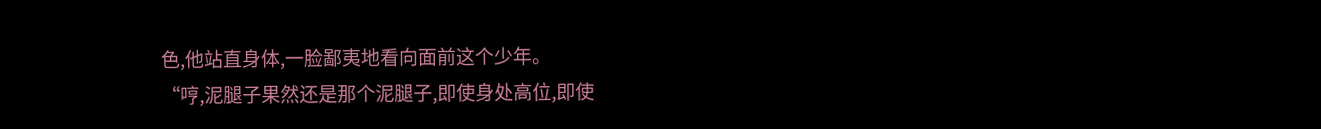色,他站直身体,一脸鄙夷地看向面前这个少年。
“哼,泥腿子果然还是那个泥腿子,即使身处高位,即使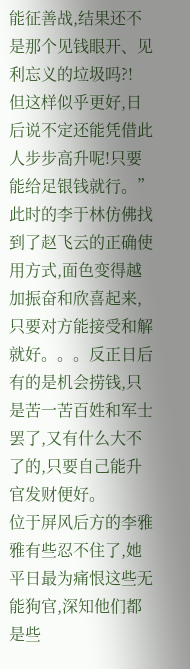能征善战,结果还不是那个见钱眼开、见利忘义的垃圾吗?!
但这样似乎更好,日后说不定还能凭借此人步步高升呢!只要能给足银钱就行。”
此时的李于林仿佛找到了赵飞云的正确使用方式,面色变得越加振奋和欣喜起来,只要对方能接受和解就好。。。反正日后有的是机会捞钱,只是苦一苦百姓和军士罢了,又有什么大不了的,只要自己能升官发财便好。
位于屏风后方的李雅雅有些忍不住了,她平日最为痛恨这些无能狗官,深知他们都是些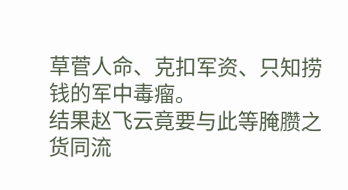草菅人命、克扣军资、只知捞钱的军中毒瘤。
结果赵飞云竟要与此等腌臜之货同流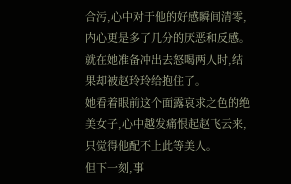合污,心中对于他的好感瞬间清零,内心更是多了几分的厌恶和反感。
就在她准备冲出去怒喝两人时,结果却被赵玲玲给抱住了。
她看着眼前这个面露哀求之色的绝美女子,心中越发痛恨起赵飞云来,只觉得他配不上此等美人。
但下一刻,事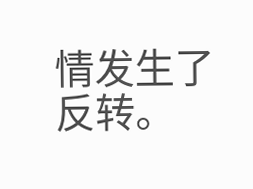情发生了反转。